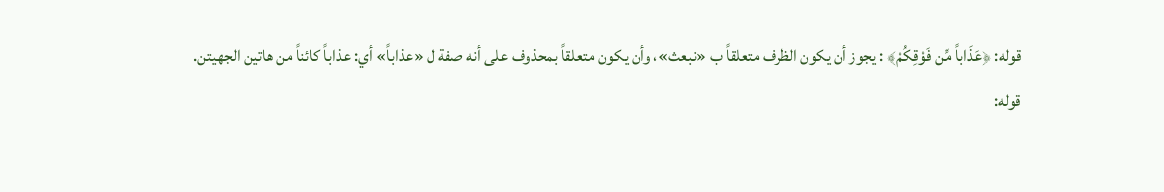قوله: ﴿عَذَاباً مِّن فَوْقِكُمْ﴾ : يجوز أن يكون الظرف متعلقاً ب «نبعث»، وأن يكون متعلقاً بمحذوف على أنه صفة ل «عذاباً» أي: عذاباً كائناً من هاتين الجهيتن.
قوله: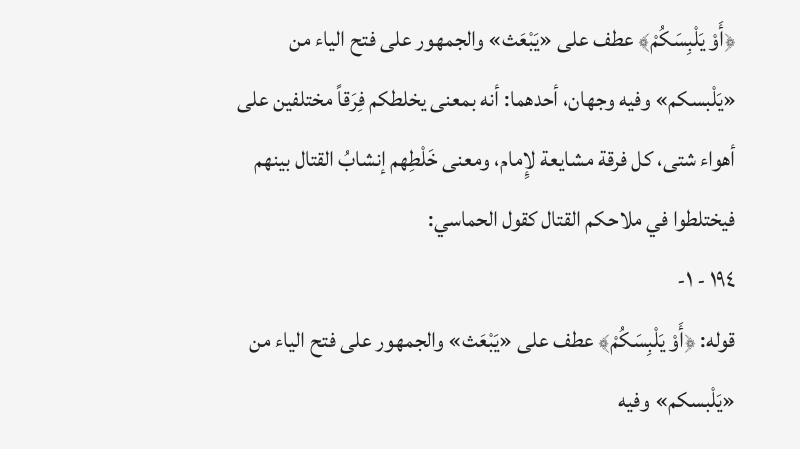﴿أَوْ يَلْبِسَكُمْ﴾ عطف على «يَبْعَث» والجمهور على فتح الياء من «يَلْبسكم» وفيه وجهان، أحدهما: أنه بمعنى يخلطكم فِرَقاً مختلفين على أهواء شتى، كل فرقة مشايعة لإِمام، ومعنى خَلْطِهم إنشابُ القتال بينهم فيختلطوا في ملاحكم القتال كقول الحماسي:
١٩٤ - ١-
قوله: ﴿أَوْ يَلْبِسَكُمْ﴾ عطف على «يَبْعَث» والجمهور على فتح الياء من «يَلْبسكم» وفيه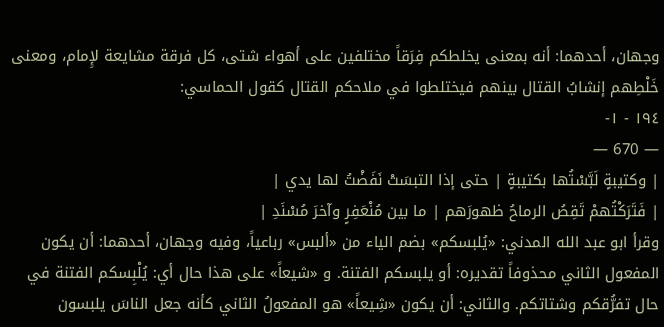وجهان، أحدهما: أنه بمعنى يخلطكم فِرَقاً مختلفين على أهواء شتى، كل فرقة مشايعة لإِمام، ومعنى خَلْطِهم إنشابُ القتال بينهم فيختلطوا في ملاحكم القتال كقول الحماسي:
١٩٤ - ١-
— 670 —
| وكتيبةٍ لَبَّسْتُها بكتيبةٍ | حتى إذا التبسَتْ نَفَضْتُ لها يدي |
| فَتَرَكْتُهمْ تَقِصُ الرماحُ ظهورَهم | ما بين مُنْعَفِرٍ وآخرَ مُسْنَدِ |
وقرأ ابو عبد الله المدني: «يُلبسكم» بضم الياء من «ألبس» رباعياً، وفيه وجهان، أحدهما: أن يكون المفعول الثاني محذوفاً تقديره: أو يلبسكم الفتنة. و «شيعاً» على هذا حال أي: يُلْبِسكم الفتنة في حال تفرُّقكم وشتاتكم. والثاني: أن يكون «شِيعاً» هو المفعولُ الثاني كأنه جعل الناسَ يلبسون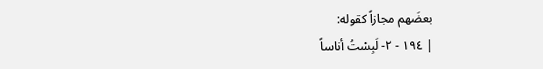بعضَهم مجازاً كقوله:
| ١٩٤ - ٢- لَبِسْتُ أناساً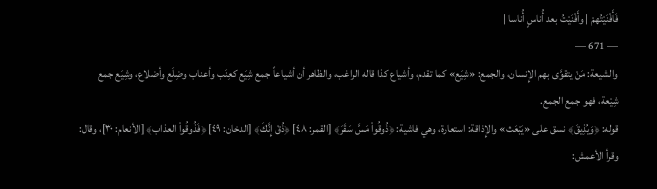فَأَفْنَيْتُهمْ | وأَفْنَيْتُ بعد أُناسٍ أُناسا |
— 671 —
والشيعة: مَنْ يتقوَّى بهم الإِنسان، والجمع: «شِيَع» كما تقدم، وأشياع كذا قاله الراغب، والظاهر أن أشياعاً جمع شِيَع كعِنَب وأعناب وضِلَع وأضلاع، وشِيَع جمع شِيْعة، فهو جمع الجمع.
قوله: ﴿وَيُذِيقَ﴾ نسق على «يَبْعَث» والإِذاقة: استعارة، وهي فاشية: ﴿ذُوقُواْ مَسَّ سَقَرَ﴾ [القمر: ٤٨] ﴿ذُقْ إِنَّكَ﴾ [الدخان: ٤٩] ﴿فَذُوقُواْ العذاب﴾ [الأنعام: ٣٠]، وقال:
وقرأ الأعمش: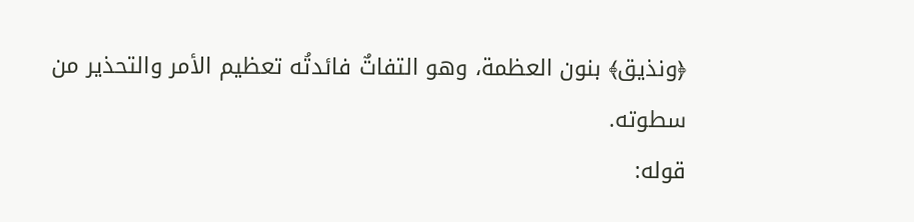﴿ونذيق﴾ بنون العظمة، وهو التفاتٌ فائدتُه تعظيم الأمر والتحذير من سطوته.
قوله: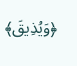﴿وَيُذِيقَ﴾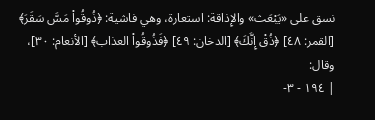نسق على «يَبْعَث» والإِذاقة: استعارة، وهي فاشية: ﴿ذُوقُواْ مَسَّ سَقَرَ﴾ [القمر: ٤٨] ﴿ذُقْ إِنَّكَ﴾ [الدخان: ٤٩] ﴿فَذُوقُواْ العذاب﴾ [الأنعام: ٣٠]، وقال:
| ١٩٤ - ٣-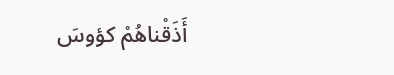أَذَقْناهُمْ كؤوسَ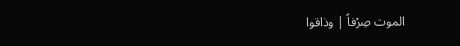الموت صِرْفاً | وذاقوا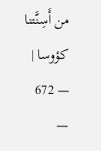من أَسِنَّتنا كؤوسا |
— 672 —